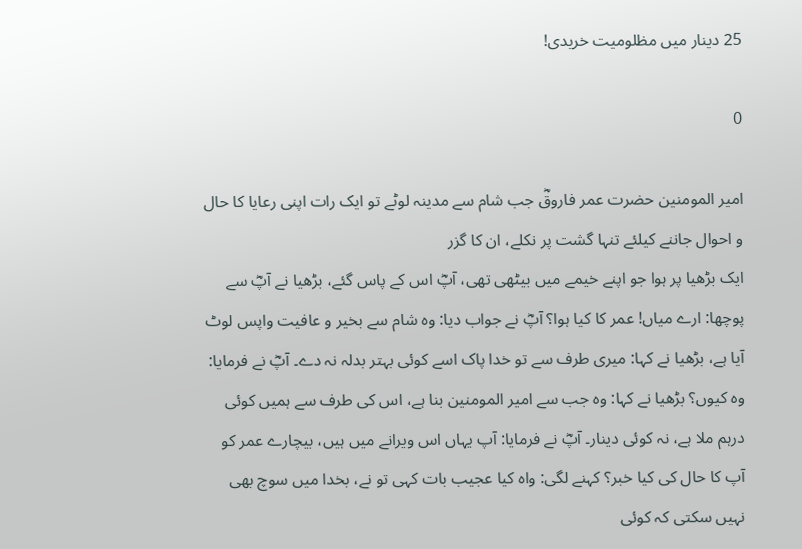25 دینار میں مظلومیت خریدی!

0

امیر المومنین حضرت عمر فاروقؓ جب شام سے مدینہ لوٹے تو ایک رات اپنی رعایا کا حال و احوال جاننے کیلئے تنہا گشت پر نکلے، ان کا گزر
ایک بڑھیا پر ہوا جو اپنے خیمے میں بیٹھی تھی، آپؓ اس کے پاس گئے، بڑھیا نے آپؓ سے پوچھا: ارے میاں! عمر کا کیا ہوا؟ آپؓ نے جواب دیا: وہ شام سے بخیر و عافیت واپس لوٹ آیا ہے، بڑھیا نے کہا: میری طرف سے تو خدا پاک اسے کوئی بہتر بدلہ نہ دے۔ آپؓ نے فرمایا: وہ کیوں؟ بڑھیا نے کہا: وہ جب سے امیر المومنین بنا ہے، اس کی طرف سے ہمیں کوئی درہم ملا ہے، نہ کوئی دینار۔ آپؓ نے فرمایا: آپ یہاں اس ویرانے میں ہیں، بیچارے عمر کو آپ کا حال کی کیا خبر؟ کہنے لگی: واہ کیا عجیب بات کہی تو نے، بخدا میں سوچ بھی نہیں سکتی کہ کوئی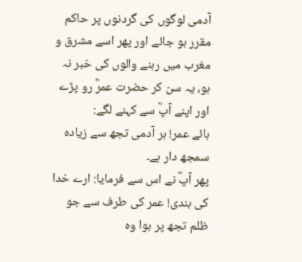آدمی لوگوں کی گردنوں پر حاکم مقرر ہو جائے اور پھر اسے مشرق و مغرب میں رہنے والوں کی خبر نہ ہو، یہ سن کر حضرت عمرؓ رو پڑے اور اپنے آپؓ سے کہنے لگے:
ہائے عمر! ہر آدمی تجھ سے زیادہ سمجھ دار ہے۔
پھر آپؓ نے اس سے فرمایا: ارے خدا کی بندی! عمر کی طرف سے جو ظلم تجھ پر ہوا وہ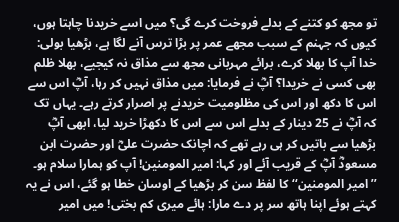تو مجھ کو کتنے کے بدلے فروخت کرے گی؟ میں اسے خریدنا چاہتا ہوں، کیوں کہ جہنم کے سبب مجھے عمر پر بڑا ترس آنے لگا ہے، بڑھیا بولی: خدا آپ کا بھلا کرے، برائے مہربانی مجھ سے مذاق نہ کیجیے، بھلا ظلم بھی کسی نے خریدا؟ آپؓ نے فرمایا: میں مذاق نہیں کر رہا، آپؓ اس سے اس کا دکھ اور اس کی مظلومیت خریدنے پر اصرار کرتے رہے۔ یہاں تک کہ آپؓ نے 25 دینار کے بدلے اس سے اس کا دکھڑا خرید لیا، ابھی آپؓ بڑھیا سے باتیں کر ہی رہے تھے کہ اچانک حضرت علیؓ اور حضرت ابن مسعودؓ آپؓ کے قریب آئے اور کہا: امیر المومنین! آپ کو ہمارا سلام ہو۔
’’امیر المومنین‘‘ کا لفظ سن کر بڑھیا کے اوسان خطا ہو گئے، اس نے یہ کہتے ہوئے اپنا ہاتھ سر پر دے مارا: ہائے میری کم بختی! میں امیر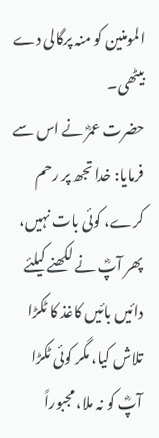المومنین کو منہ پرگالی دے بیٹھی۔
حضرت عمرؓ نے اس سے فرمایا: خدا تجھ پر رحم کرے، کوئی بات نہیں، پھر آپؓ نے لکھنے کیلئے دائیں بائیں کاغذ کا ٹکڑا تلاش کیا، مگر کوئی ٹکڑا آپؓ کو نہ ملا، مجبوراً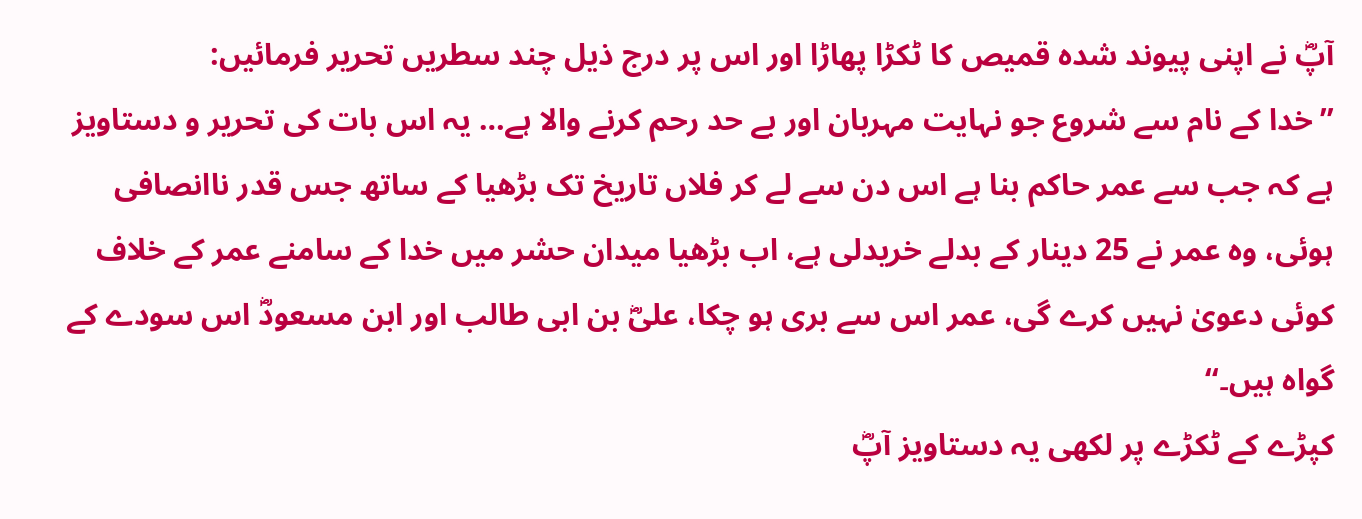آپؓ نے اپنی پیوند شدہ قمیص کا ٹکڑا پھاڑا اور اس پر درج ذیل چند سطریں تحریر فرمائیں:
’’خدا کے نام سے شروع جو نہایت مہربان اور بے حد رحم کرنے والا ہے… یہ اس بات کی تحریر و دستاویز ہے کہ جب سے عمر حاکم بنا ہے اس دن سے لے کر فلاں تاریخ تک بڑھیا کے ساتھ جس قدر ناانصافی ہوئی، وہ عمر نے 25 دینار کے بدلے خریدلی ہے، اب بڑھیا میدان حشر میں خدا کے سامنے عمر کے خلاف کوئی دعویٰ نہیں کرے گی، عمر اس سے بری ہو چکا، علیؓ بن ابی طالب اور ابن مسعودؓ اس سودے کے گواہ ہیں۔‘‘
کپڑے کے ٹکڑے پر لکھی یہ دستاویز آپؓ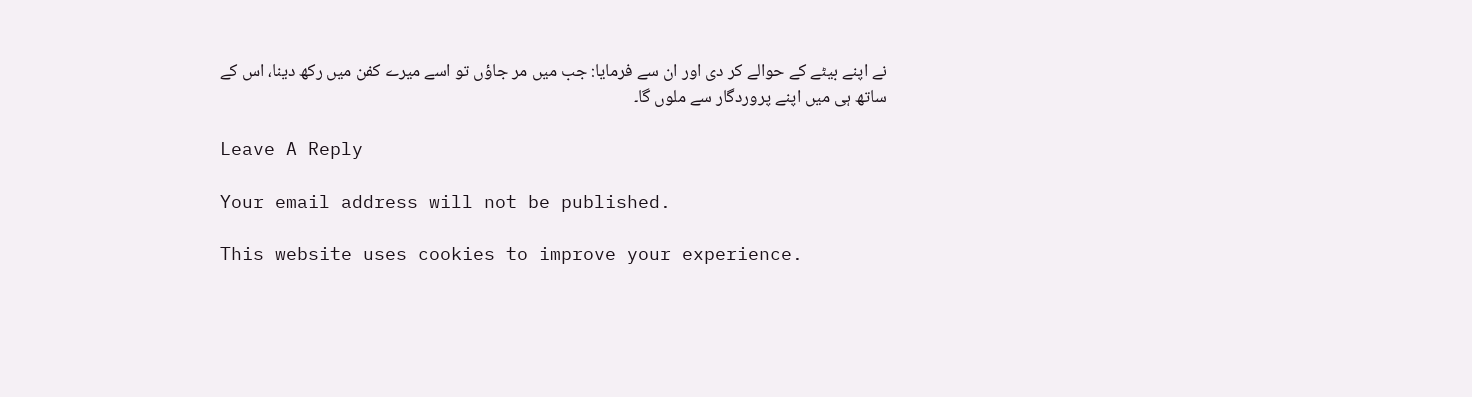نے اپنے بیٹے کے حوالے کر دی اور ان سے فرمایا: جب میں مر جاؤں تو اسے میرے کفن میں رکھ دینا، اس کے ساتھ ہی میں اپنے پروردگار سے ملوں گا۔

Leave A Reply

Your email address will not be published.

This website uses cookies to improve your experience.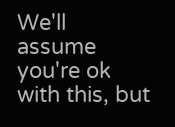We'll assume you're ok with this, but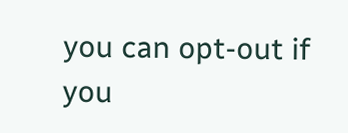you can opt-out if you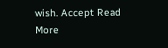wish. Accept Read More